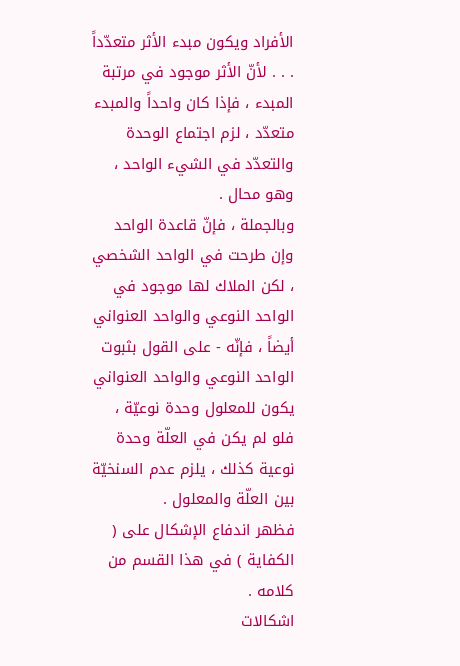الأفراد ويكون مبدء الأثر متعدّداً . . . لأنّ الأثر موجود في مرتبة المبدء ، فإذا كان واحداً والمبدء متعدّد ، لزم اجتماع الوحدة والتعدّد في الشيء الواحد ، وهو محال .
وبالجملة ، فإنّ قاعدة الواحد وإن طرحت في الواحد الشخصي ، لكن الملاك لها موجود في الواحد النوعي والواحد العنواني أيضاً ، فإنّه - على القول بثبوت الواحد النوعي والواحد العنواني يكون للمعلول وحدة نوعيّة ، فلو لم يكن في العلّة وحدة نوعية كذلك ، يلزم عدم السنخيّة بين العلّة والمعلول .
فظهر اندفاع الإشكال على ( الكفاية ) في هذا القسم من كلامه .
اشكالات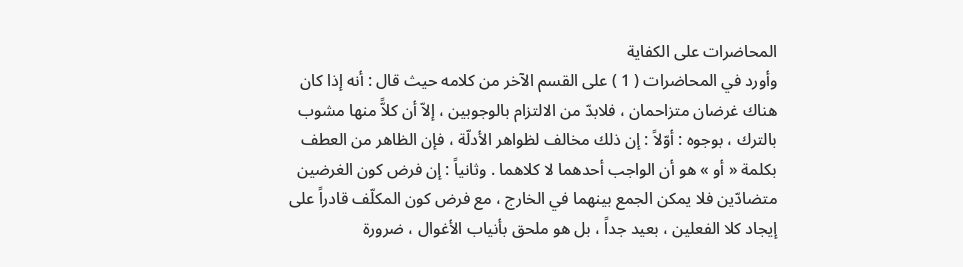المحاضرات على الكفاية
وأورد في المحاضرات ( 1 ) على القسم الآخر من كلامه حيث قال : أنه إذا كان هناك غرضان متزاحمان ، فلابدّ من الالتزام بالوجوبين ، إلاّ أن كلاًّ منها مشوب بالترك ، بوجوه : أوّلاً : إن ذلك مخالف لظواهر الأدلّة ، فإن الظاهر من العطف بكلمة « أو » هو أن الواجب أحدهما لا كلاهما . وثانياً : إن فرض كون الغرضين متضادّين فلا يمكن الجمع بينهما في الخارج ، مع فرض كون المكلّف قادراً على إيجاد كلا الفعلين ، بعيد جداً ، بل هو ملحق بأنياب الأغوال ، ضرورة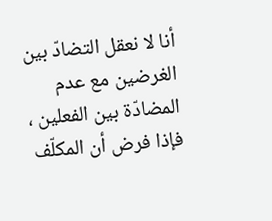أنا لا نعقل التضادّ بين الغرضين مع عدم المضادّة بين الفعلين ، فإذا فرض أن المكلّف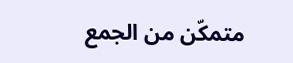متمكّن من الجمع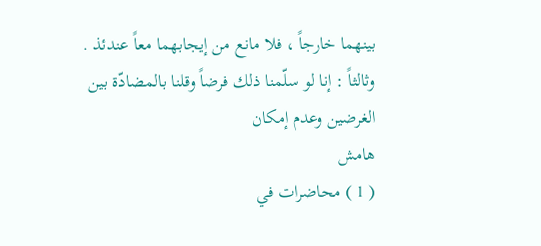بينهما خارجاً ، فلا مانع من إيجابهما معاً عندئذ . وثالثاً : إنا لو سلّمنا ذلك فرضاً وقلنا بالمضادّة بين الغرضين وعدم إمكان
هامش
( 1 ) محاضرات في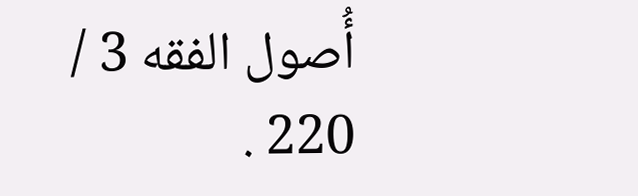أُصول الفقه 3 / 220 .